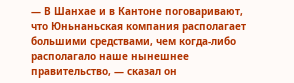— В Шанхае и в Кантоне поговаривают, что Юньнаньская компания располагает большими средствами, чем когда-либо располагало наше нынешнее правительство, — сказал он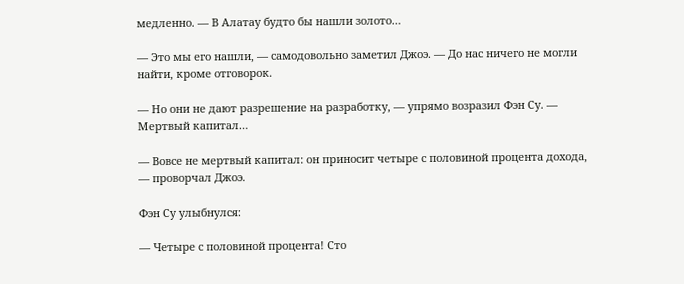медленно. — В Алатау будто бы нашли золото…

— Это мы его нашли, — самодовольно заметил Джоэ. — До нас ничего не могли найти, кроме отговорок.

— Но они не дают разрешение на разработку, — упрямо возразил Фэн Су. — Мертвый капитал…

— Вовсе не мертвый капитал: он приносит четыре с половиной процента дохода, — проворчал Джоэ.

Фэн Су улыбнулся:

— Четыре с половиной процента! Сто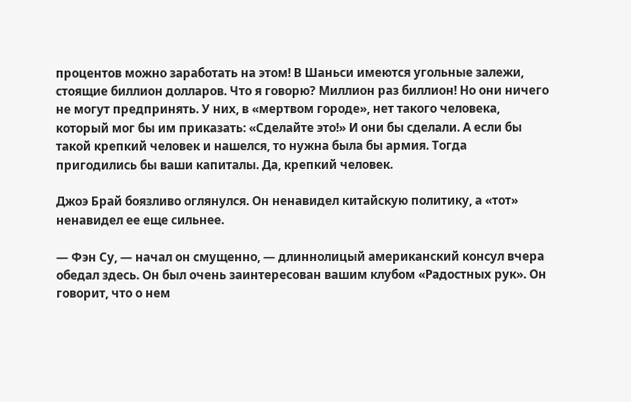процентов можно заработать на этом! В Шаньси имеются угольные залежи, стоящие биллион долларов. Что я говорю? Миллион раз биллион! Но они ничего не могут предпринять. У них, в «мертвом городе», нет такого человека, который мог бы им приказать: «Сделайте это!» И они бы сделали. А если бы такой крепкий человек и нашелся, то нужна была бы армия. Тогда пригодились бы ваши капиталы. Да, крепкий человек.

Джоэ Брай боязливо оглянулся. Он ненавидел китайскую политику, а «тот» ненавидел ее еще сильнее.

— Фэн Су, — начал он смущенно, — длиннолицый американский консул вчера обедал здесь. Он был очень заинтересован вашим клубом «Радостных рук». Он говорит, что о нем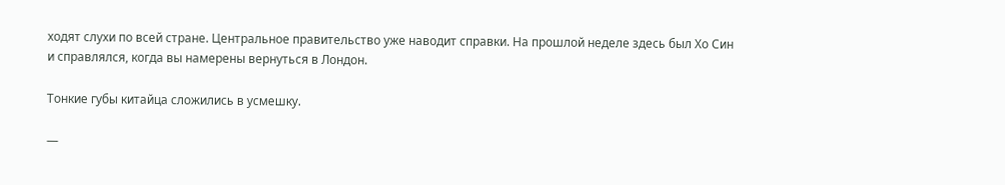ходят слухи по всей стране. Центральное правительство уже наводит справки. На прошлой неделе здесь был Хо Син и справлялся, когда вы намерены вернуться в Лондон.

Тонкие губы китайца сложились в усмешку.

—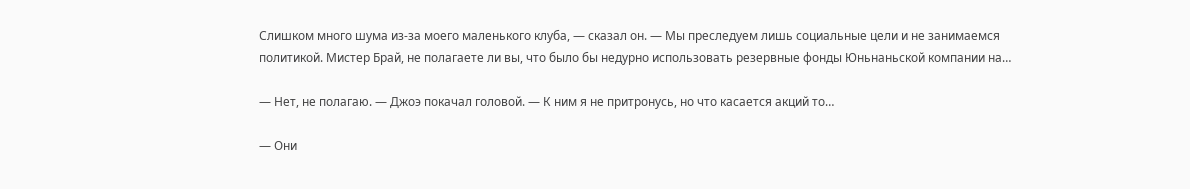Слишком много шума из-за моего маленького клуба, — сказал он. — Мы преследуем лишь социальные цели и не занимаемся политикой. Мистер Брай, не полагаете ли вы, что было бы недурно использовать резервные фонды Юньнаньской компании на…

— Нет, не полагаю. — Джоэ покачал головой. — К ним я не притронусь, но что касается акций то…

— Они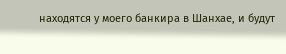находятся у моего банкира в Шанхае, и будут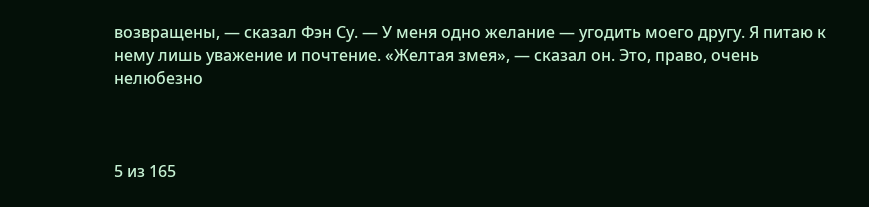возвращены, — сказал Фэн Су. — У меня одно желание — угодить моего другу. Я питаю к нему лишь уважение и почтение. «Желтая змея», — сказал он. Это, право, очень нелюбезно



5 из 165